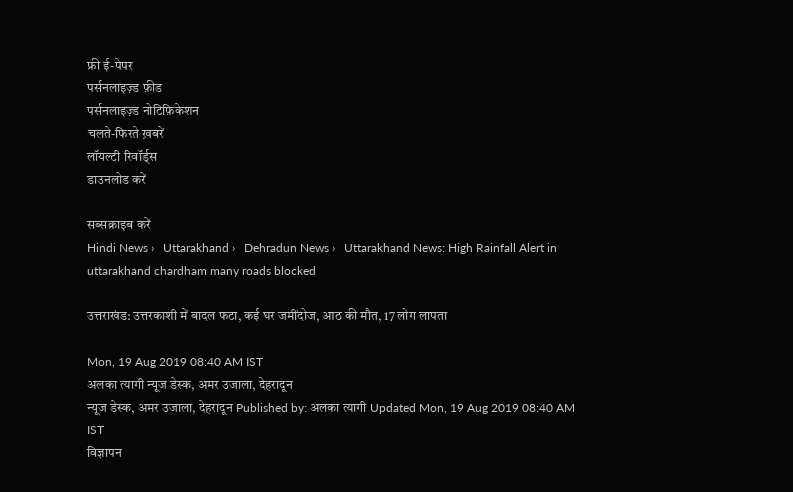फ्री ई-पेपर
पर्सनलाइज़्ड फ़ीड
पर्सनलाइज़्ड नोटिफ़िकेशन
चलते-फिरते ख़बरें
लॉयल्टी रिवॉर्ड्स
डाउनलोड करें

सब्सक्राइब करें
Hindi News ›   Uttarakhand ›   Dehradun News ›   Uttarakhand News: High Rainfall Alert in uttarakhand chardham many roads blocked

उत्तराखंड: उत्तरकाशी में बादल फटा, कई घर जमींदोज, आठ की मौत, 17 लोग लापता

Mon, 19 Aug 2019 08:40 AM IST
अलका त्यागी न्यूज डेस्क, अमर उजाला, देहरादून
न्यूज डेस्क, अमर उजाला, देहरादून Published by: अलका त्यागी Updated Mon, 19 Aug 2019 08:40 AM IST
विज्ञापन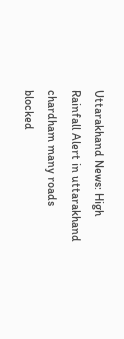Uttarakhand News: High Rainfall Alert in uttarakhand chardham many roads blocked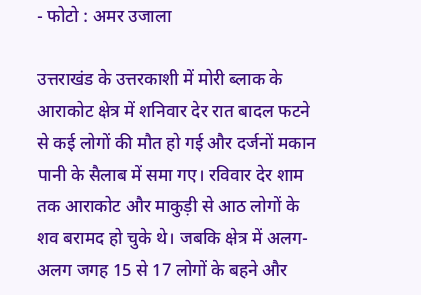- फोटो : अमर उजाला

उत्तराखंड के उत्तरकाशी में मोरी ब्लाक के आराकोट क्षेत्र में शनिवार देर रात बादल फटने से कई लोगों की मौत हो गई और दर्जनों मकान पानी के सैलाब में समा गए। रविवार देर शाम तक आराकोट और माकुड़ी से आठ लोगों के शव बरामद हो चुके थे। जबकि क्षेत्र में अलग-अलग जगह 15 से 17 लोगों के बहने और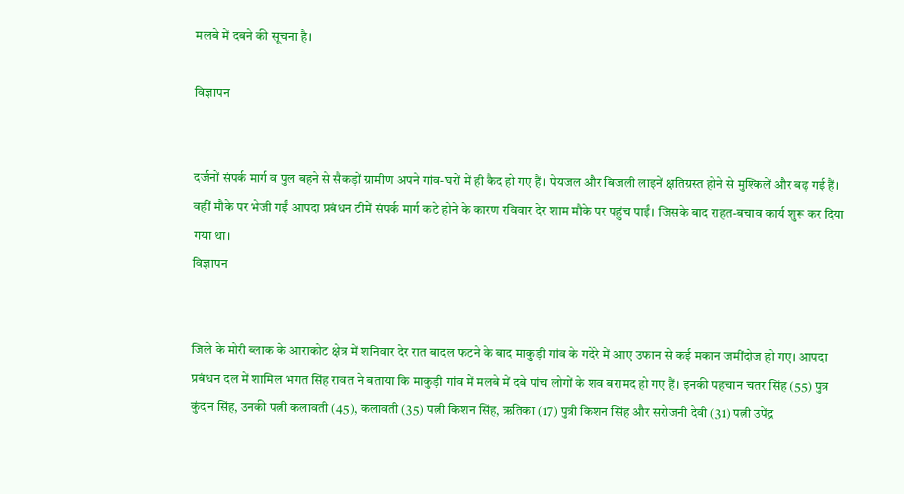मलबे में दबने की सूचना है।

विज्ञापन


दर्जनों संपर्क मार्ग व पुल बहने से सैकड़ों ग्रामीण अपने गांव-घरों में ही कैद हो गए हैं। पेयजल और बिजली लाइनें क्षतिग्रस्त होने से मुश्किलें और बढ़ गई हैं। वहीं मौके पर भेजी गईं आपदा प्रबंधन टीमें संपर्क मार्ग कटे होने के कारण रविवार देर शाम मौके पर पहुंच पाईं। जिसके बाद राहत-बचाव कार्य शुरू कर दिया गया था।
विज्ञापन


जिले के मोरी ब्लाक के आराकोट क्षेत्र में शनिवार देर रात बादल फटने के बाद माकुड़ी गांव के गदेरे में आए उफान से कई मकान जमींदोज हो गए। आपदा प्रबंधन दल में शामिल भगत सिंह रावत ने बताया कि माकुड़ी गांव में मलबे में दबे पांच लोगों के शव बरामद हो गए हैं। इनकी पहचान चतर सिंह (55) पुत्र कुंदन सिंह, उनकी पत्नी कलावती (45), कलावती (35) पत्नी किशन सिंह, ऋतिका (17) पुत्री किशन सिंह और सरोजनी देवी (31) पत्नी उपेंद्र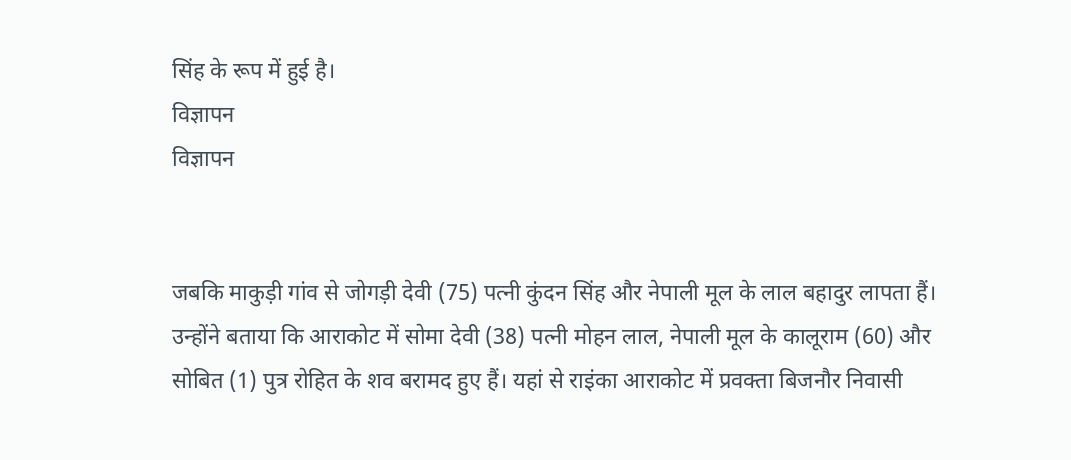सिंह के रूप में हुई है।
विज्ञापन
विज्ञापन


जबकि माकुड़ी गांव से जोगड़ी देवी (75) पत्नी कुंदन सिंह और नेपाली मूल के लाल बहादुर लापता हैं। उन्होंने बताया कि आराकोट में सोमा देवी (38) पत्नी मोहन लाल, नेपाली मूल के कालूराम (60) और सोबित (1) पुत्र रोहित के शव बरामद हुए हैं। यहां से राइंका आराकोट में प्रवक्ता बिजनौर निवासी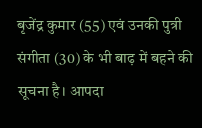बृजेंद्र कुमार (55) एवं उनकी पुत्री संगीता (30) के भी बाढ़ में बहने की सूचना है। आपदा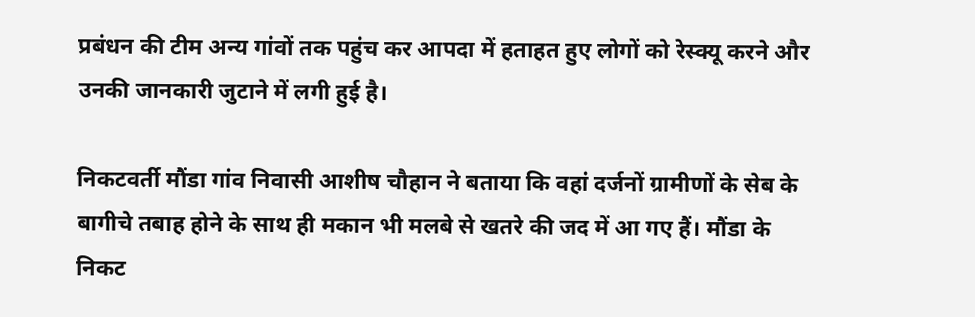प्रबंधन की टीम अन्य गांवों तक पहुंच कर आपदा में हताहत हुए लोगों को रेस्क्यू करने और उनकी जानकारी जुटाने में लगी हुई है।

निकटवर्ती मौंडा गांव निवासी आशीष चौहान ने बताया कि वहां दर्जनों ग्रामीणों के सेब के बागीचे तबाह होने के साथ ही मकान भी मलबे से खतरे की जद में आ गए हैं। मौंडा के निकट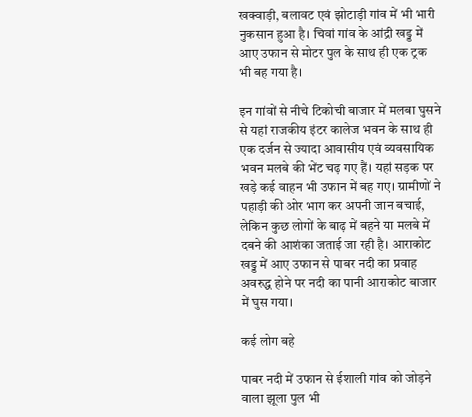खक्वाड़ी, बलावट एवं झोटाड़ी गांव में भी भारी नुकसान हुआ है। चिवां गांव के आंद्री खड्ड में आए उफान से मोटर पुल के साथ ही एक ट्रक भी बह गया है।

इन गांवों से नीचे टिकोची बाजार में मलबा घुसने से यहां राजकीय इंटर कालेज भवन के साथ ही एक दर्जन से ज्यादा आवासीय एवं व्यवसायिक भवन मलबे की भेंट चढ़ गए हैं। यहां सड़क पर खड़े कई वाहन भी उफान में बह गए। ग्रामीणों ने पहाड़ी की ओर भाग कर अपनी जान बचाई, लेकिन कुछ लोगों के बाढ़ में बहने या मलबे में दबने की आशंका जताई जा रही है। आराकोट खड्ड में आए उफान से पाबर नदी का प्रवाह अवरुद्ध होने पर नदी का पानी आराकोट बाजार में घुस गया।

कई लोग बहे

पाबर नदी में उफान से ईशाली गांव को जोड़ने वाला झूला पुल भी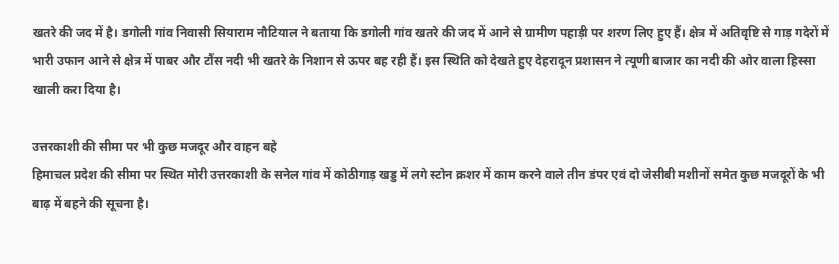खतरे की जद में है। डगोली गांव निवासी सियाराम नौटियाल ने बताया कि डगोली गांव खतरे की जद में आने से ग्रामीण पहाड़ी पर शरण लिए हुए हैं। क्षेत्र में अतिवृष्टि से गाड़ गदेरों में भारी उफान आने से क्षेत्र में पाबर और टौंस नदी भी खतरे के निशान से ऊपर बह रही हैं। इस स्थिति को देखते हुए देहरादून प्रशासन ने त्यूणी बाजार का नदी की ओर वाला हिस्सा खाली करा दिया है।

उत्तरकाशी की सीमा पर भी कुछ मजदूर और वाहन बहे
हिमाचल प्रदेश की सीमा पर स्थित मोरी उत्तरकाशी के सनेल गांव में कोठीगाड़ खड्ड में लगे स्टोन क्रशर में काम करने वाले तीन डंपर एवं दो जेसीबी मशीनों समेत कुछ मजदूरों के भी बाढ़ में बहने की सूचना है।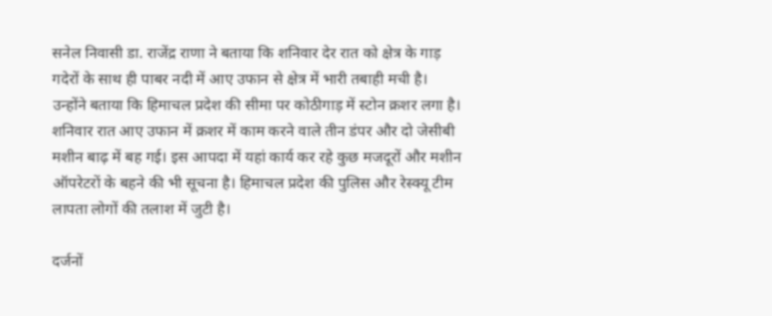सनेल निवासी डा. राजेंद्र राणा ने बताया कि शनिवार देर रात को क्षेत्र के गाड़ गदेरों के साथ ही पाबर नदी में आए उफान से क्षेत्र में भारी तबाही मची है। उन्होंने बताया कि हिमाचल प्रदेश की सीमा पर कोठीगाड़ में स्टोन क्रशर लगा है। शनिवार रात आए उफान में क्रशर में काम करने वाले तीन डंपर और दो जेसीबी मशीन बाढ़ में बह गई। इस आपदा में यहां कार्य कर रहे कुछ मजदूरों और मशीन ऑपरेटरों के बहने की भी सूचना है। हिमाचल प्रदेश की पुलिस और रेस्क्यू टीम लापता लोगों की तलाश में जुटी है।

दर्जनों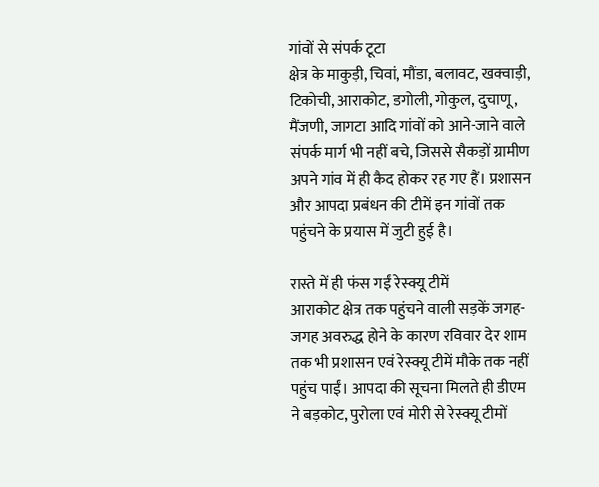गांवों से संपर्क टूटा
क्षेत्र के माकुड़ी, चिवां, मौंडा, बलावट, खक्वाड़ी, टिकोची, आराकोट, डगोली, गोकुल, दुचाणू, मैंजणी, जागटा आदि गांवों को आने-जाने वाले संपर्क मार्ग भी नहीं बचे, जिससे सैकड़ों ग्रामीण अपने गांव में ही कैद होकर रह गए हैं। प्रशासन और आपदा प्रबंधन की टीमें इन गांवों तक पहुंचने के प्रयास में जुटी हुई है।

रास्ते में ही फंस गईं रेस्क्यू टीमें
आराकोट क्षेत्र तक पहुंचने वाली सड़कें जगह-जगह अवरुद्ध होने के कारण रविवार देर शाम तक भी प्रशासन एवं रेस्क्यू टीमें मौके तक नहीं पहुंच पाईं। आपदा की सूचना मिलते ही डीएम ने बड़कोट, पुरोला एवं मोरी से रेस्क्यू टीमों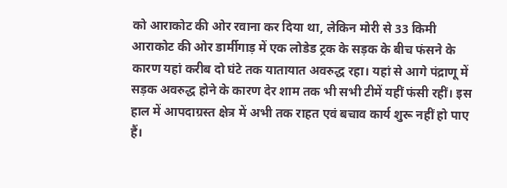को आराकोट की ओर रवाना कर दिया था, लेकिन मोरी से 33 किमी आराकोट की ओर डार्मीगाड़ में एक लोडेड ट्रक के सड़क के बीच फंसने के कारण यहां करीब दो घंटे तक यातायात अवरुद्ध रहा। यहां से आगे पंद्राणू में सड़क अवरुद्ध होने के कारण देर शाम तक भी सभी टीमें यहीं फंसी रहीं। इस हाल में आपदाग्रस्त क्षेत्र में अभी तक राहत एवं बचाव कार्य शुरू नहीं हो पाए हैं।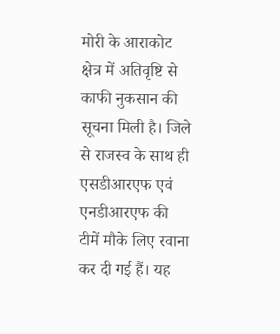मोरी के आराकोट क्षेत्र में अतिवृष्टि से काफी नुकसान की सूचना मिली है। जिले से राजस्व के साथ ही एसडीआरएफ एवं एनडीआरएफ की टीमें मौके लिए रवाना कर दी गई हैं। यह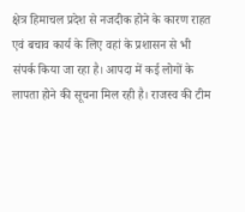क्षेत्र हिमाचल प्रदेश से नजदीक होने के कारण राहत एवं बचाव कार्य के लिए वहां के प्रशासन से भी संपर्क किया जा रहा है। आपदा में कई लोगों के लापता होने की सूचना मिल रही है। राजस्व की टीम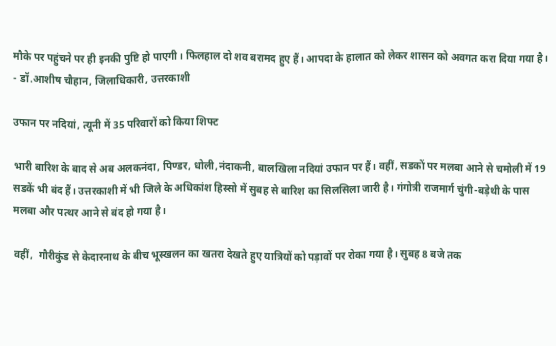मौके पर पहुंचने पर ही इनकी पुष्टि हो पाएगी। फिलहाल दो शव बरामद हुए हैं। आपदा के हालात को लेकर शासन को अवगत करा दिया गया है।
- डॉ.आशीष चौहान, जिलाधिकारी, उत्तरकाशी

उफान पर नदियां, त्यूनी में 35 परिवारों को किया शिफ्ट

भारी बारिश के बाद से अब अलकनंदा, पिण्डर, धोली,नंदाकनी, बालखिला नदियां उफान पर हैं। वहीं, सडकों पर मलबा आने से चमोली में 19 सडकें भी बंद हैं। उत्तरकाशी में भी जिले के अधिकांश हिस्सो में सुबह से बारिश का सिलसिला जारी है। गंगोत्री राजमार्ग चुंगी-बड़ेथी के पास मलबा और पत्थर आने से बंद हो गया है।

वहीं,  गौरीकुंड से केदारनाथ के बीच भूस्खलन का खतरा देखते हुए यात्रियों को पड़ावों पर रोका गया है। सुबह 8 बजे तक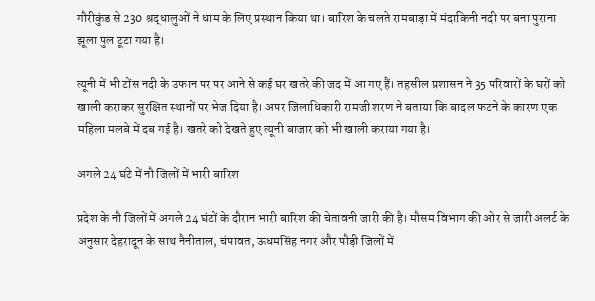गौरीकुंड से 230 श्रद्धालुओं ने धाम के लिए प्रस्थान किया था। बारिश के चलते रामबाड़ा में मंदाकिनी नदी पर बना पुराना झूला पुल टूटा गया है।

त्यूनी में भी टोंस नदी के उफान पर पर आने से कई घर खतरे की जद में आ गए हैं। तहसील प्रशासन ने 35 परिवारों के घरों को खाली कराकर सुरक्षित स्थानों पर भेज दिया है। अपर जिलाधिकारी रामजी शरण ने बताया कि बादल फटने के कारण एक महिला मलबे में दब गई है। खतरे को देखते हुए त्यूनी बाजार को भी खाली कराया गया है।

अगले 24 घंटे में नौ जिलों में भारी बारिश

प्रदेश के नौ जिलों में अगले 24 घंटों के दौरान भारी बारिश की चेतावनी जारी की है। मौसम विभाग की ओर से जारी अलर्ट के अनुसार देहरादून के साथ नैनीताल, चंपावत, ऊधमसिंह नगर और पौड़ी जिलों में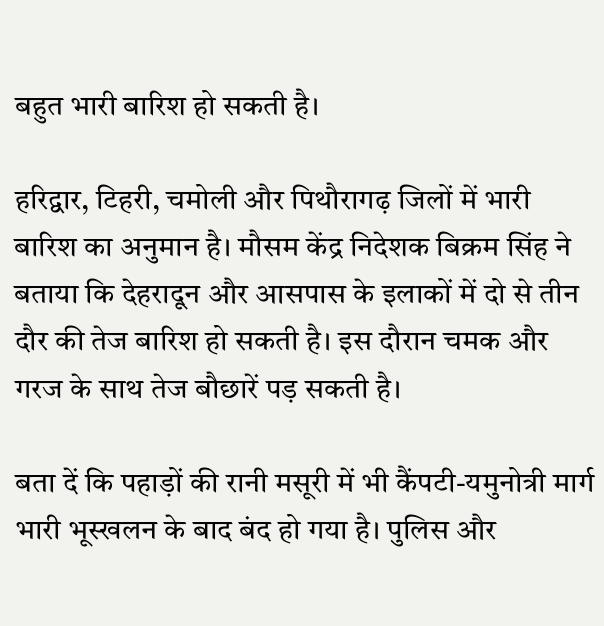बहुत भारी बारिश हो सकती है।

हरिद्वार, टिहरी, चमोली और पिथौरागढ़ जिलों में भारी बारिश का अनुमान है। मौसम केंद्र निदेशक बिक्रम सिंह ने बताया कि देहरादून और आसपास के इलाकों में दो से तीन दौर की तेज बारिश हो सकती है। इस दौरान चमक और गरज के साथ तेज बौछारें पड़ सकती है।

बता दें कि पहाड़ों की रानी मसूरी में भी कैंपटी-यमुनोत्री मार्ग भारी भूस्खलन के बाद बंद हो गया है। पुलिस और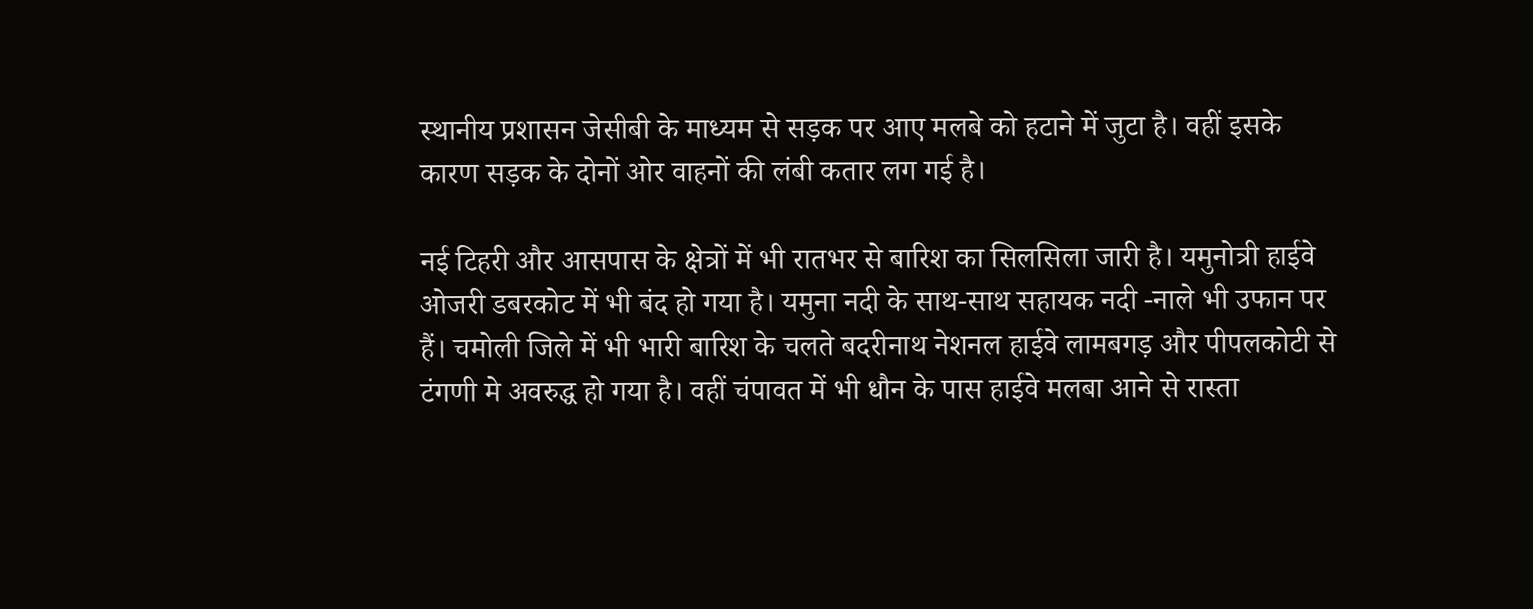स्थानीय प्रशासन जेसीबी के माध्यम से सड़क पर आए मलबे को हटाने में जुटा है। वहीं इसके कारण सड़क के दोनों ओर वाहनों की लंबी कतार लग गई है।

नई टिहरी और आसपास के क्षेत्रों में भी रातभर से बारिश का सिलसिला जारी है। यमुनोत्री हाईवे ओजरी डबरकोट में भी बंद हो गया है। यमुना नदी के साथ-साथ सहायक नदी -नाले भी उफान पर हैं। चमोली जिले में भी भारी बारिश के चलते बदरीनाथ नेशनल हाईवे लामबगड़ और पीपलकोटी से टंगणी मे अवरुद्ध हो गया है। वहीं चंपावत में भी धौन के पास हाईवे मलबा आने से रास्ता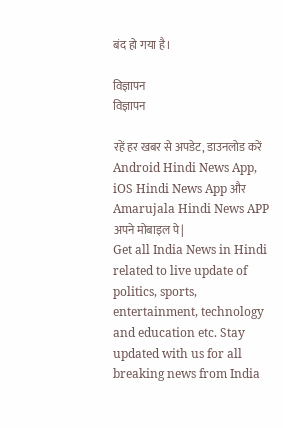बंद हो गया है।

विज्ञापन
विज्ञापन

रहें हर खबर से अपडेट, डाउनलोड करें Android Hindi News App, iOS Hindi News App और Amarujala Hindi News APP अपने मोबाइल पे|
Get all India News in Hindi related to live update of politics, sports, entertainment, technology and education etc. Stay updated with us for all breaking news from India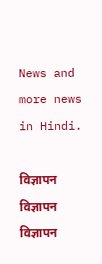News and more news in Hindi.

विज्ञापन
विज्ञापन
विज्ञापन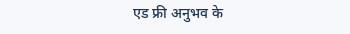एड फ्री अनुभव के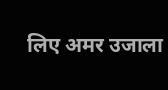लिए अमर उजाला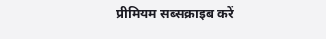प्रीमियम सब्सक्राइब करें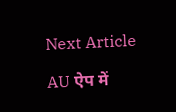Next Article

AU ऐप में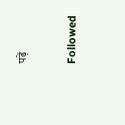पढ़ें

Followed